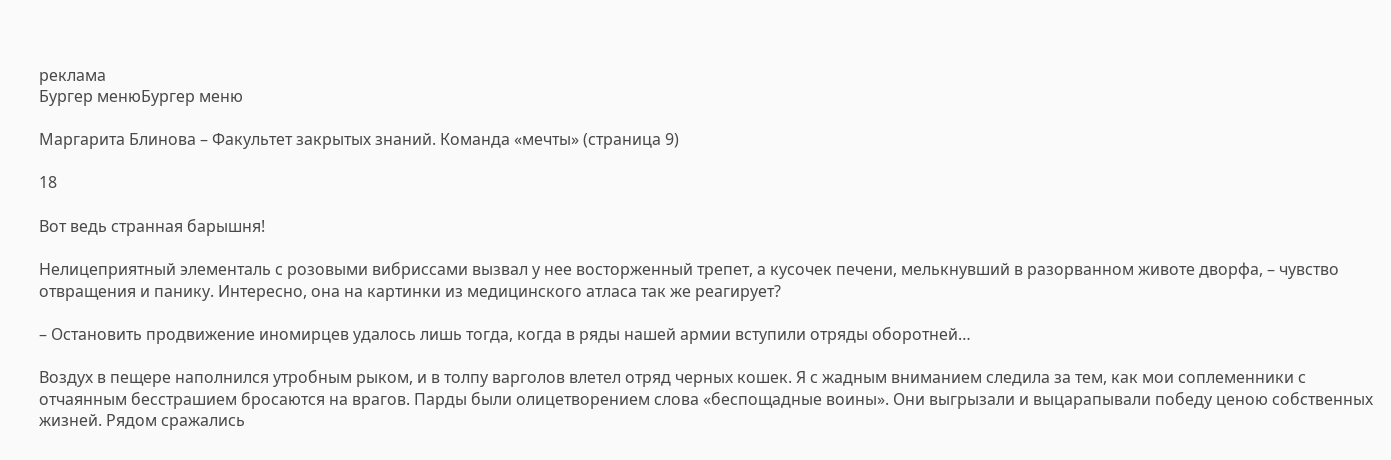реклама
Бургер менюБургер меню

Маргарита Блинова – Факультет закрытых знаний. Команда «мечты» (страница 9)

18

Вот ведь странная барышня!

Нелицеприятный элементаль с розовыми вибриссами вызвал у нее восторженный трепет, а кусочек печени, мелькнувший в разорванном животе дворфа, – чувство отвращения и панику. Интересно, она на картинки из медицинского атласа так же реагирует?

– Остановить продвижение иномирцев удалось лишь тогда, когда в ряды нашей армии вступили отряды оборотней…

Воздух в пещере наполнился утробным рыком, и в толпу варголов влетел отряд черных кошек. Я с жадным вниманием следила за тем, как мои соплеменники с отчаянным бесстрашием бросаются на врагов. Парды были олицетворением слова «беспощадные воины». Они выгрызали и выцарапывали победу ценою собственных жизней. Рядом сражались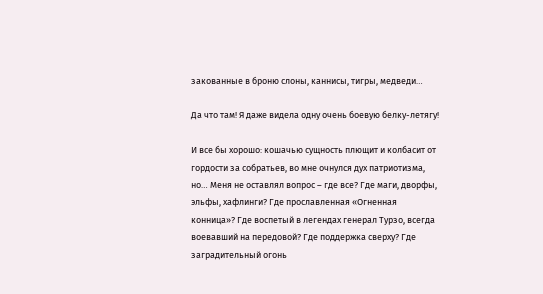закованные в броню слоны, каннисы, тигры, медведи…

Да что там! Я даже видела одну очень боевую белку-летягу!

И все бы хорошо: кошачью сущность плющит и колбасит от гордости за собратьев, во мне очнулся дух патриотизма, но… Меня не оставлял вопрос – где все? Где маги, дворфы, эльфы, хафлинги? Где прославленная «Огненная конница»? Где воспетый в легендах генерал Турзо, всегда воевавший на передовой? Где поддержка сверху? Где заградительный огонь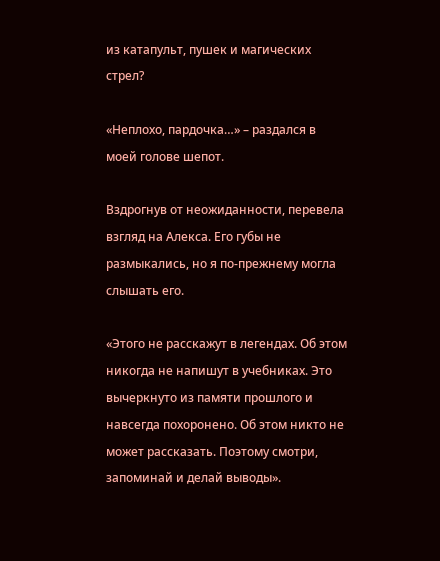из катапульт, пушек и магических стрел?

«Неплохо, пардочка…» – раздался в моей голове шепот.

Вздрогнув от неожиданности, перевела взгляд на Алекса. Его губы не размыкались, но я по-прежнему могла слышать его.

«Этого не расскажут в легендах. Об этом никогда не напишут в учебниках. Это вычеркнуто из памяти прошлого и навсегда похоронено. Об этом никто не может рассказать. Поэтому смотри, запоминай и делай выводы».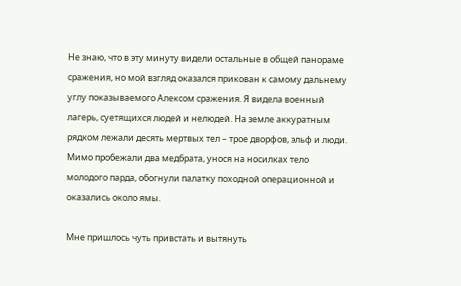Не знаю, что в эту минуту видели остальные в общей панораме сражения, но мой взгляд оказался прикован к самому дальнему углу показываемого Алексом сражения. Я видела военный лагерь, суетящихся людей и нелюдей. На земле аккуратным рядком лежали десять мертвых тел – трое дворфов, эльф и люди. Мимо пробежали два медбрата, унося на носилках тело молодого парда, обогнули палатку походной операционной и оказались около ямы.

Мне пришлось чуть привстать и вытянуть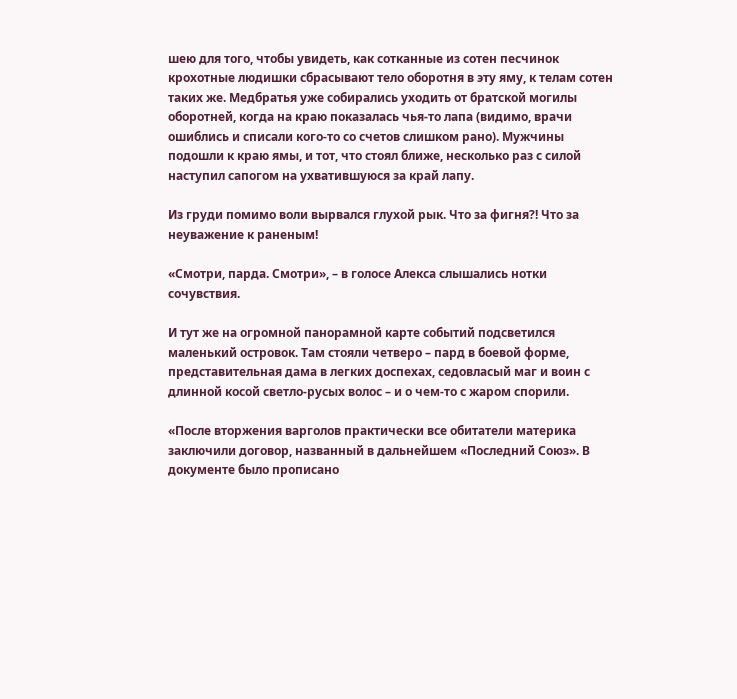шею для того, чтобы увидеть, как сотканные из сотен песчинок крохотные людишки сбрасывают тело оборотня в эту яму, к телам сотен таких же. Медбратья уже собирались уходить от братской могилы оборотней, когда на краю показалась чья-то лапа (видимо, врачи ошиблись и списали кого-то со счетов слишком рано). Мужчины подошли к краю ямы, и тот, что стоял ближе, несколько раз с силой наступил сапогом на ухватившуюся за край лапу.

Из груди помимо воли вырвался глухой рык. Что за фигня?! Что за неуважение к раненым!

«Смотри, парда. Смотри», – в голосе Алекса слышались нотки сочувствия.

И тут же на огромной панорамной карте событий подсветился маленький островок. Там стояли четверо – пард в боевой форме, представительная дама в легких доспехах, седовласый маг и воин с длинной косой светло-русых волос – и о чем-то с жаром спорили.

«После вторжения варголов практически все обитатели материка заключили договор, названный в дальнейшем «Последний Союз». В документе было прописано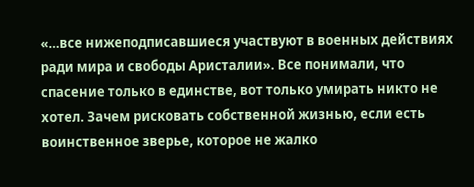«…все нижеподписавшиеся участвуют в военных действиях ради мира и свободы Аристалии». Все понимали, что спасение только в единстве, вот только умирать никто не хотел. Зачем рисковать собственной жизнью, если есть воинственное зверье, которое не жалко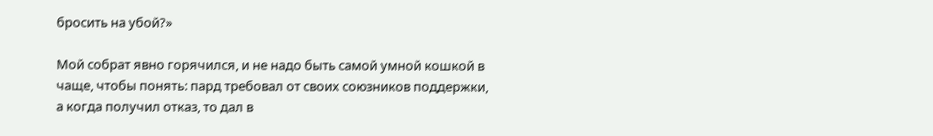бросить на убой?»

Мой собрат явно горячился, и не надо быть самой умной кошкой в чаще, чтобы понять: пард требовал от своих союзников поддержки, а когда получил отказ, то дал в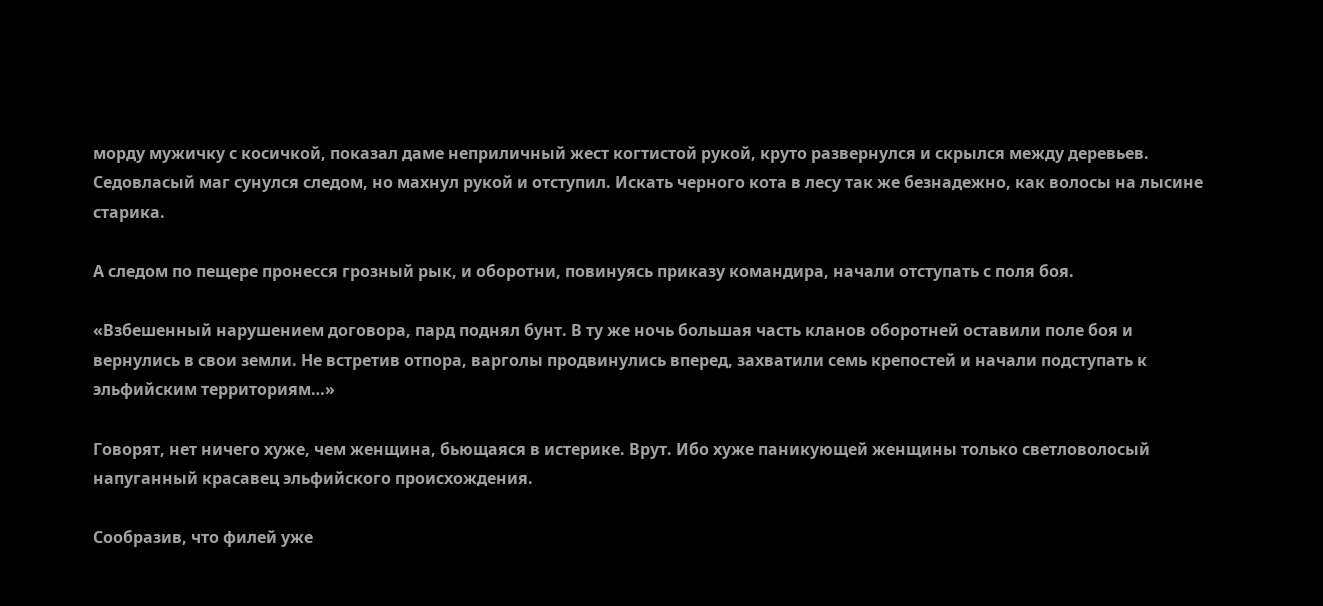морду мужичку с косичкой, показал даме неприличный жест когтистой рукой, круто развернулся и скрылся между деревьев. Седовласый маг сунулся следом, но махнул рукой и отступил. Искать черного кота в лесу так же безнадежно, как волосы на лысине старика.

А следом по пещере пронесся грозный рык, и оборотни, повинуясь приказу командира, начали отступать с поля боя.

«Взбешенный нарушением договора, пард поднял бунт. В ту же ночь большая часть кланов оборотней оставили поле боя и вернулись в свои земли. Не встретив отпора, варголы продвинулись вперед, захватили семь крепостей и начали подступать к эльфийским территориям…»

Говорят, нет ничего хуже, чем женщина, бьющаяся в истерике. Врут. Ибо хуже паникующей женщины только светловолосый напуганный красавец эльфийского происхождения.

Сообразив, что филей уже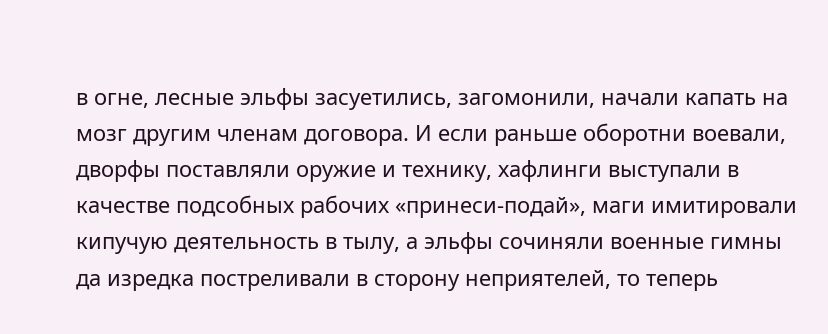в огне, лесные эльфы засуетились, загомонили, начали капать на мозг другим членам договора. И если раньше оборотни воевали, дворфы поставляли оружие и технику, хафлинги выступали в качестве подсобных рабочих «принеси-подай», маги имитировали кипучую деятельность в тылу, а эльфы сочиняли военные гимны да изредка постреливали в сторону неприятелей, то теперь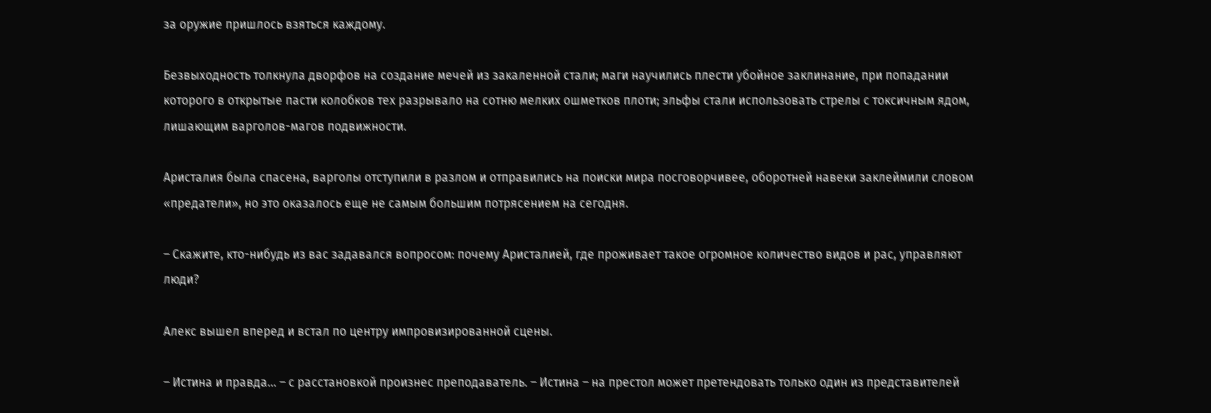за оружие пришлось взяться каждому.

Безвыходность толкнула дворфов на создание мечей из закаленной стали; маги научились плести убойное заклинание, при попадании которого в открытые пасти колобков тех разрывало на сотню мелких ошметков плоти; эльфы стали использовать стрелы с токсичным ядом, лишающим варголов-магов подвижности.

Аристалия была спасена, варголы отступили в разлом и отправились на поиски мира посговорчивее, оборотней навеки заклеймили словом «предатели», но это оказалось еще не самым большим потрясением на сегодня.

– Скажите, кто-нибудь из вас задавался вопросом: почему Аристалией, где проживает такое огромное количество видов и рас, управляют люди?

Алекс вышел вперед и встал по центру импровизированной сцены.

– Истина и правда… – с расстановкой произнес преподаватель. – Истина – на престол может претендовать только один из представителей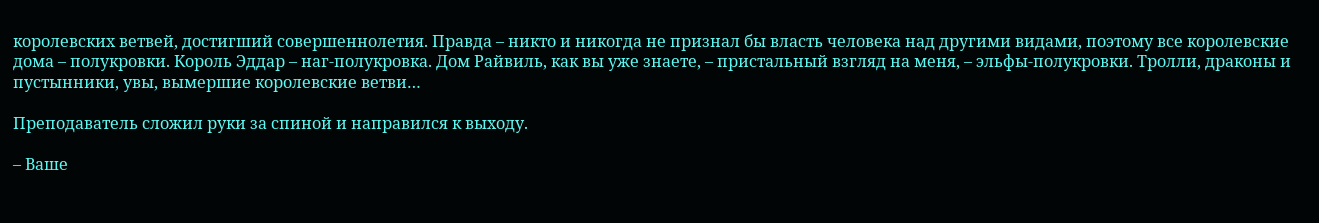королевских ветвей, достигший совершеннолетия. Правда – никто и никогда не признал бы власть человека над другими видами, поэтому все королевские дома – полукровки. Король Эддар – наг-полукровка. Дом Райвиль, как вы уже знаете, – пристальный взгляд на меня, – эльфы-полукровки. Тролли, драконы и пустынники, увы, вымершие королевские ветви…

Преподаватель сложил руки за спиной и направился к выходу.

– Ваше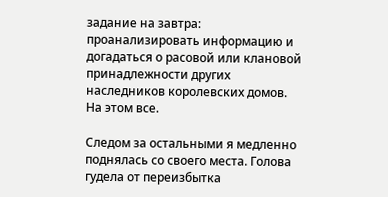задание на завтра: проанализировать информацию и догадаться о расовой или клановой принадлежности других наследников королевских домов. На этом все.

Следом за остальными я медленно поднялась со своего места. Голова гудела от переизбытка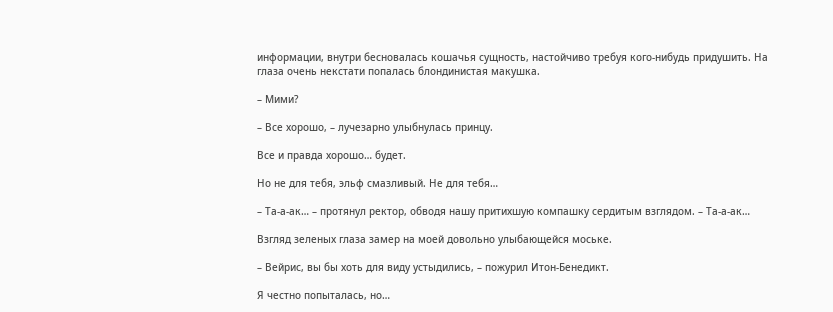информации, внутри бесновалась кошачья сущность, настойчиво требуя кого-нибудь придушить. На глаза очень некстати попалась блондинистая макушка.

– Мими?

– Все хорошо, – лучезарно улыбнулась принцу.

Все и правда хорошо… будет.

Но не для тебя, эльф смазливый. Не для тебя…

– Та-а-ак… – протянул ректор, обводя нашу притихшую компашку сердитым взглядом. – Та-а-ак…

Взгляд зеленых глаза замер на моей довольно улыбающейся моське.

– Вейрис, вы бы хоть для виду устыдились, – пожурил Итон-Бенедикт.

Я честно попыталась, но…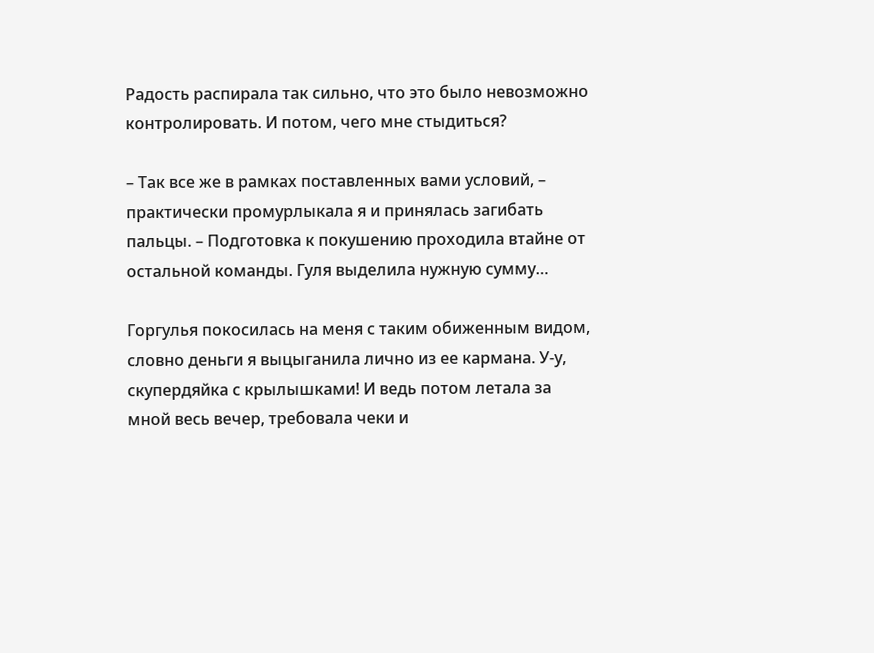Радость распирала так сильно, что это было невозможно контролировать. И потом, чего мне стыдиться?

– Так все же в рамках поставленных вами условий, – практически промурлыкала я и принялась загибать пальцы. – Подготовка к покушению проходила втайне от остальной команды. Гуля выделила нужную сумму…

Горгулья покосилась на меня с таким обиженным видом, словно деньги я выцыганила лично из ее кармана. У-у, скупердяйка с крылышками! И ведь потом летала за мной весь вечер, требовала чеки и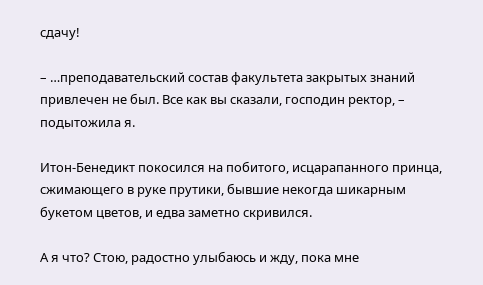сдачу!

– …преподавательский состав факультета закрытых знаний привлечен не был. Все как вы сказали, господин ректор, – подытожила я.

Итон-Бенедикт покосился на побитого, исцарапанного принца, сжимающего в руке прутики, бывшие некогда шикарным букетом цветов, и едва заметно скривился.

А я что? Стою, радостно улыбаюсь и жду, пока мне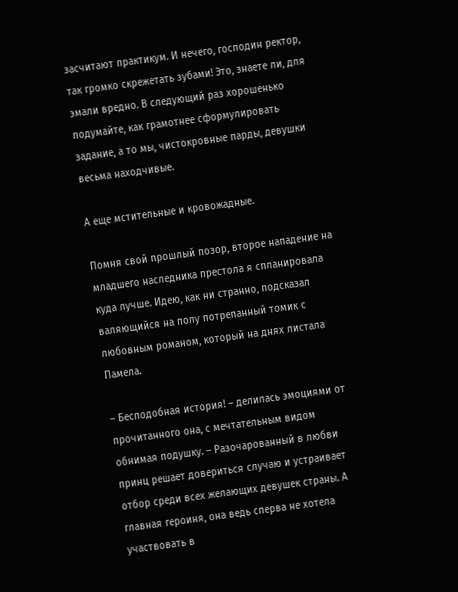засчитают практикум. И нечего, господин ректор, так громко скрежетать зубами! Это, знаете ли, для эмали вредно. В следующий раз хорошенько подумайте, как грамотнее сформулировать задание, а то мы, чистокровные парды, девушки весьма находчивые.

А еще мстительные и кровожадные.

Помня свой прошлый позор, второе нападение на младшего наследника престола я спланировала куда лучше. Идею, как ни странно, подсказал валяющийся на полу потрепанный томик с любовным романом, который на днях листала Памела.

– Бесподобная история! – делилась эмоциями от прочитанного она, с мечтательным видом обнимая подушку. – Разочарованный в любви принц решает довериться случаю и устраивает отбор среди всех желающих девушек страны. А главная героиня, она ведь сперва не хотела участвовать в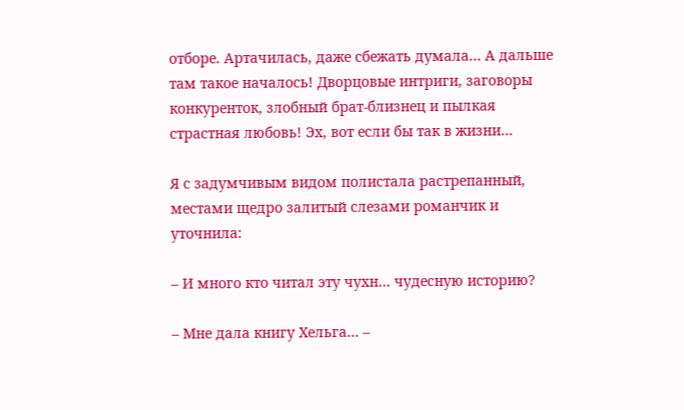отборе. Артачилась, даже сбежать думала… А дальше там такое началось! Дворцовые интриги, заговоры конкуренток, злобный брат-близнец и пылкая страстная любовь! Эх, вот если бы так в жизни…

Я с задумчивым видом полистала растрепанный, местами щедро залитый слезами романчик и уточнила:

– И много кто читал эту чухн… чудесную историю?

– Мне дала книгу Хельга… –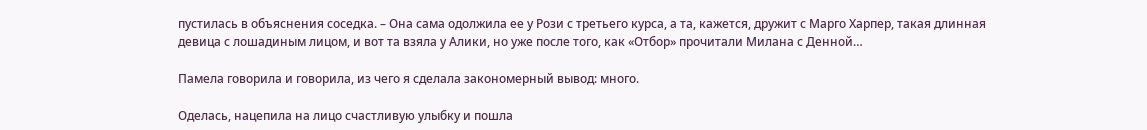пустилась в объяснения соседка. – Она сама одолжила ее у Рози с третьего курса, а та, кажется, дружит с Марго Харпер, такая длинная девица с лошадиным лицом, и вот та взяла у Алики, но уже после того, как «Отбор» прочитали Милана с Денной…

Памела говорила и говорила, из чего я сделала закономерный вывод: много.

Оделась, нацепила на лицо счастливую улыбку и пошла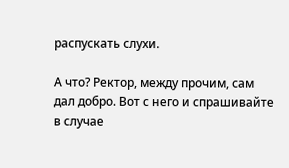распускать слухи.

А что? Ректор, между прочим, сам дал добро. Вот с него и спрашивайте в случае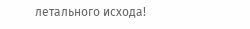летального исхода!